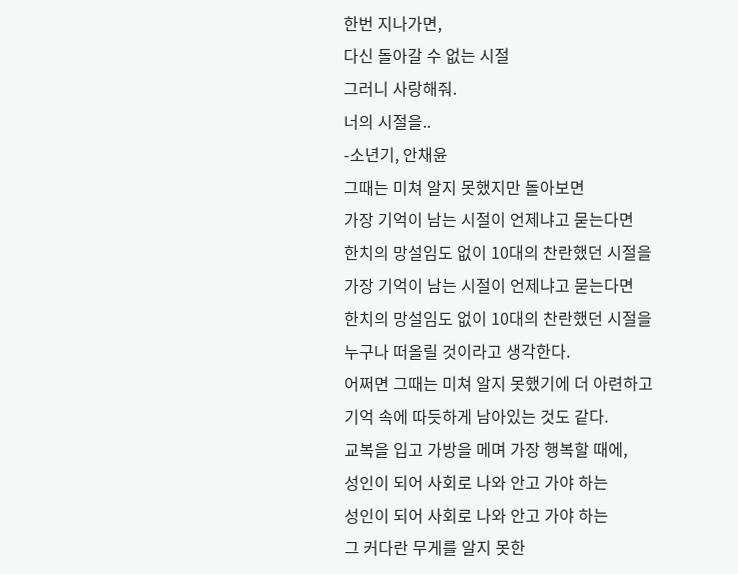한번 지나가면,
다신 돌아갈 수 없는 시절
그러니 사랑해줘.
너의 시절을..
-소년기, 안채윤
그때는 미쳐 알지 못했지만 돌아보면
가장 기억이 남는 시절이 언제냐고 묻는다면
한치의 망설임도 없이 10대의 찬란했던 시절을
가장 기억이 남는 시절이 언제냐고 묻는다면
한치의 망설임도 없이 10대의 찬란했던 시절을
누구나 떠올릴 것이라고 생각한다.
어쩌면 그때는 미쳐 알지 못했기에 더 아련하고
기억 속에 따듯하게 남아있는 것도 같다.
교복을 입고 가방을 메며 가장 행복할 때에,
성인이 되어 사회로 나와 안고 가야 하는
성인이 되어 사회로 나와 안고 가야 하는
그 커다란 무게를 알지 못한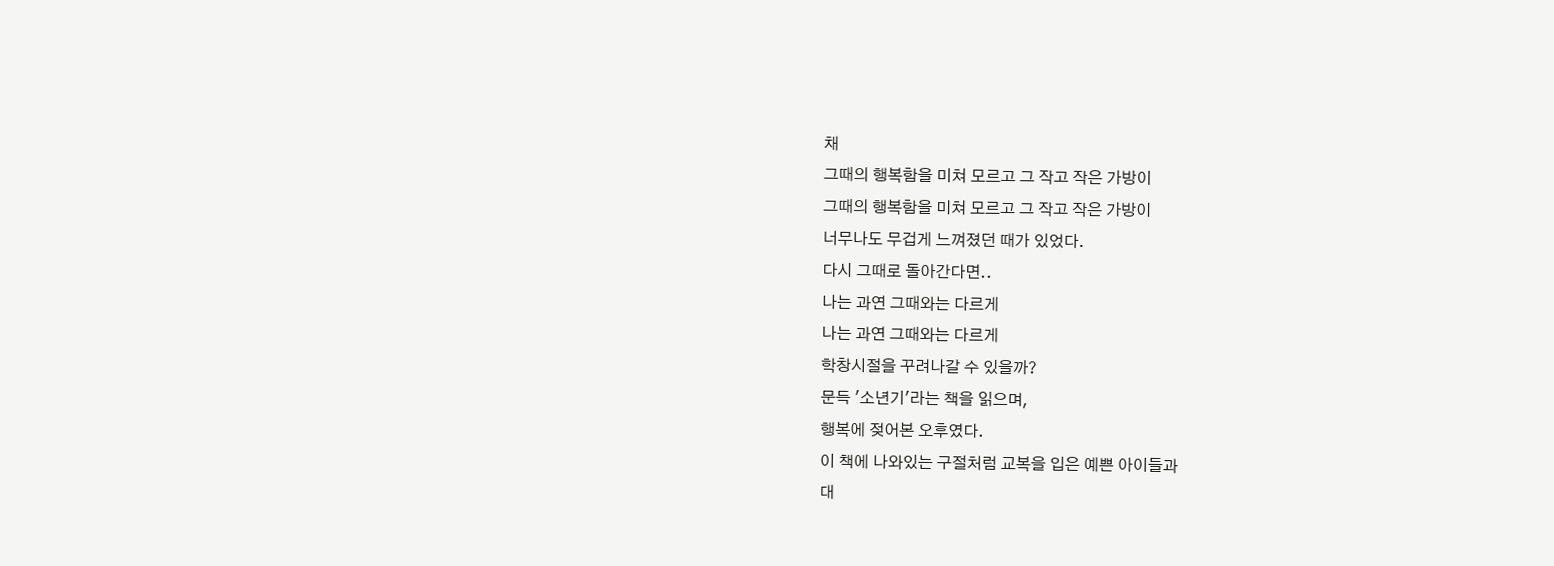채
그때의 행복함을 미쳐 모르고 그 작고 작은 가방이
그때의 행복함을 미쳐 모르고 그 작고 작은 가방이
너무나도 무겁게 느껴졌던 때가 있었다.
다시 그때로 돌아간다면..
나는 과연 그때와는 다르게
나는 과연 그때와는 다르게
학창시절을 꾸려나갈 수 있을까?
문득 '소년기'라는 책을 읽으며,
행복에 젖어본 오후였다.
이 책에 나와있는 구절처럼 교복을 입은 예쁜 아이들과
대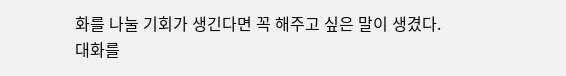화를 나눌 기회가 생긴다면 꼭 해주고 싶은 말이 생겼다.
대화를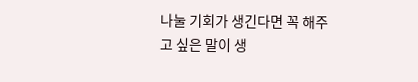나눌 기회가 생긴다면 꼭 해주고 싶은 말이 생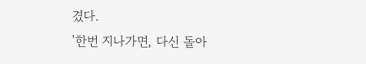겼다.
'한번 지나가면, 다신 돌아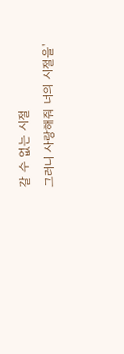갈 수 없는 시절
그러니 사랑해줘 너의 시절을'